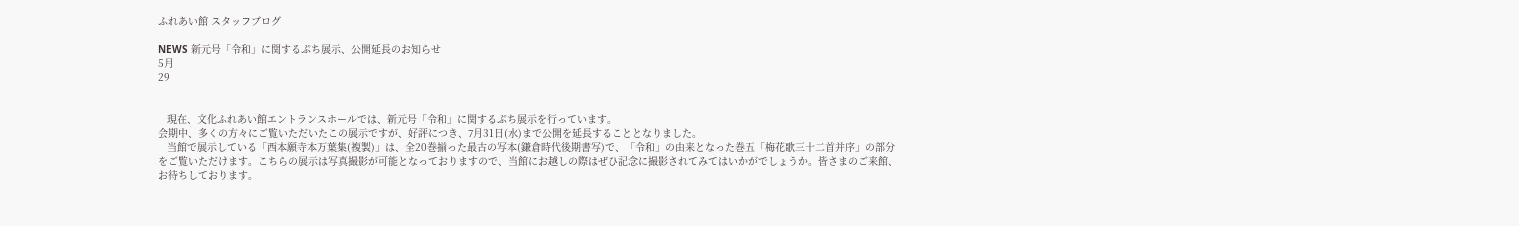ふれあい館 スタッフブログ

NEWS 新元号「令和」に関するぷち展示、公開延長のお知らせ
5月
29


   現在、文化ふれあい館エントランスホールでは、新元号「令和」に関するぷち展示を行っています。
会期中、多くの方々にご覧いただいたこの展示ですが、好評につき、7月31日(水)まで公開を延長することとなりました。
   当館で展示している「西本願寺本万葉集(複製)」は、全20巻揃った最古の写本(鎌倉時代後期書写)で、「令和」の由来となった巻五「梅花歌三十二首并序」の部分をご覧いただけます。こちらの展示は写真撮影が可能となっておりますので、当館にお越しの際はぜひ記念に撮影されてみてはいかがでしょうか。皆さまのご来館、お待ちしております。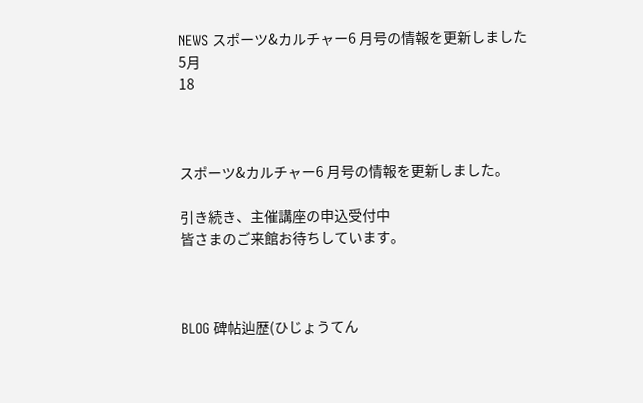NEWS スポーツ&カルチャー6 月号の情報を更新しました
5月
18



スポーツ&カルチャー6 月号の情報を更新しました。

引き続き、主催講座の申込受付中
皆さまのご来館お待ちしています。



BLOG 碑帖辿歴(ひじょうてん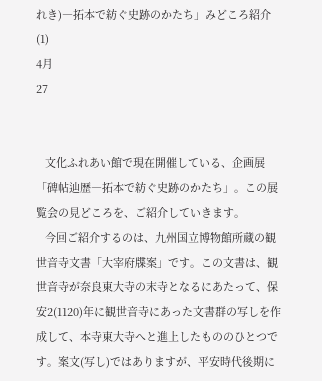れき)―拓本で紡ぐ史跡のかたち」みどころ紹介(1)
4月
27


   文化ふれあい館で現在開催している、企画展「碑帖辿歴―拓本で紡ぐ史跡のかたち」。この展覧会の見どころを、ご紹介していきます。
   今回ご紹介するのは、九州国立博物館所蔵の観世音寺文書「大宰府牒案」です。この文書は、観世音寺が奈良東大寺の末寺となるにあたって、保安2(1120)年に観世音寺にあった文書群の写しを作成して、本寺東大寺へと進上したもののひとつです。案文(写し)ではありますが、平安時代後期に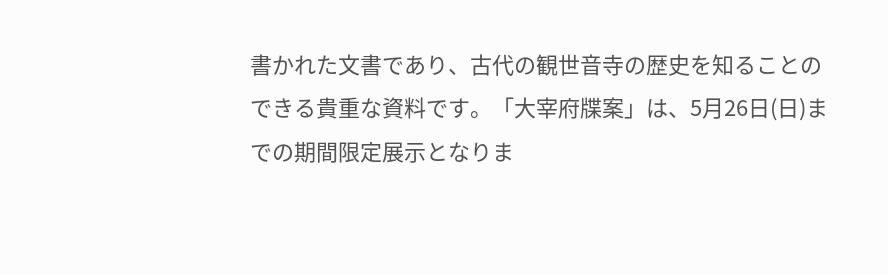書かれた文書であり、古代の観世音寺の歴史を知ることのできる貴重な資料です。「大宰府牒案」は、5月26日(日)までの期間限定展示となりま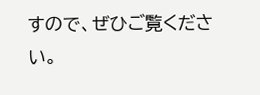すので、ぜひご覧ください。